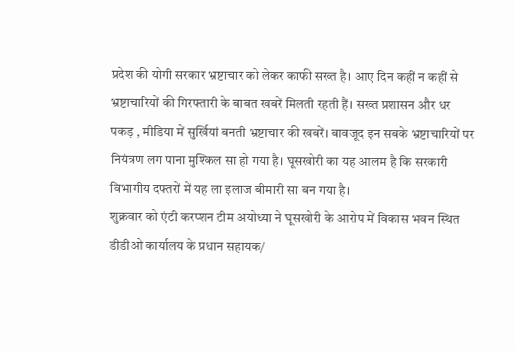प्रदेश की योगी सरकार भ्रष्टाचार को लेकर काफी सख्त है। आए दिन कहीं न कहीं से भ्रष्टाचारियों की गिरफ्तारी के बाबत खबरें मिलती रहती हैं। सख्त प्रशासन और धर पकड़ , मीडिया में सुर्खियां बनती भ्रष्टाचार की खबरें। बावजूद इन सबके भ्रष्टाचारियों पर नियंत्रण लग पाना मुश्किल सा हो गया है। घूसखोरी का यह आलम है कि सरकारी विभागीय दफ्तरों में यह ला इलाज बीमारी सा बन गया है।
शुक्रवार को एंटी करप्शन टीम अयोध्या ने घूसखोरी के आरोप में विकास भवन स्थित डीडीओ कार्यालय के प्रधान सहायक/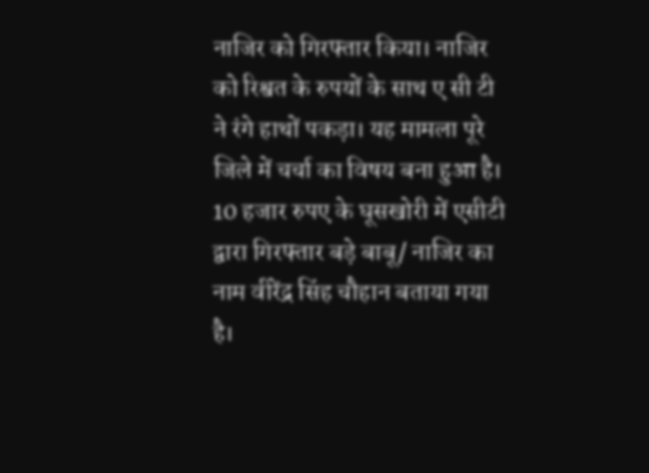नाजिर को गिरफ्तार किया। नाजिर को रिश्वत के रुपयों के साथ ए सी टी ने रंगे हाथों पकड़ा। यह मामला पूरे जिले में चर्चा का विषय बना हुआ है। 10 हजार रुपए के घूसखोरी में एसीटी द्वारा गिरफ्तार बड़े बाबू/ नाजिर का नाम वीरेंद्र सिंह चौहान बताया गया है।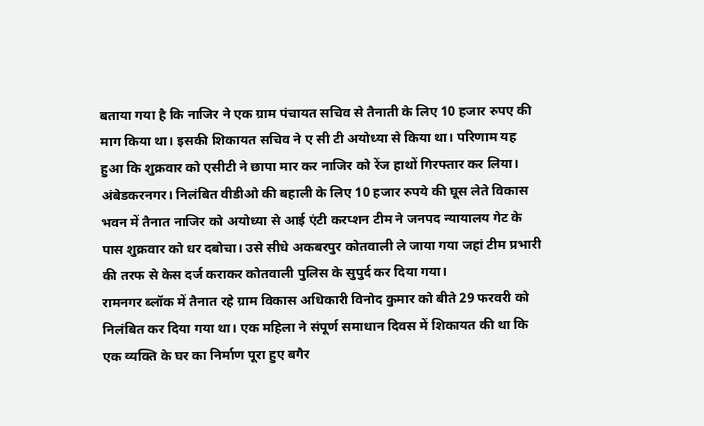बताया गया है कि नाजिर ने एक ग्राम पंचायत सचिव से तैनाती के लिए 10 हजार रुपए की माग किया था। इसकी शिकायत सचिव ने ए सी टी अयोध्या से किया था। परिणाम यह हुआ कि शुक्रवार को एसीटी ने छापा मार कर नाजिर को रेंज हाथों गिरफ्तार कर लिया।
अंबेडकरनगर। निलंबित वीडीओ की बहाली के लिए 10 हजार रुपये की घूस लेते विकास भवन में तैनात नाजिर को अयोध्या से आई एंटी करप्शन टीम ने जनपद न्यायालय गेट के पास शुक्रवार को धर दबोचा। उसे सीधे अकबरपुर कोतवाली ले जाया गया जहां टीम प्रभारी की तरफ से केस दर्ज कराकर कोतवाली पुलिस के सुपुर्द कर दिया गया।
रामनगर ब्लॉक में तैनात रहे ग्राम विकास अधिकारी विनोद कुमार को बीते 29 फरवरी को निलंबित कर दिया गया था। एक महिला ने संपूर्ण समाधान दिवस में शिकायत की था कि एक व्यक्ति के घर का निर्माण पूरा हुए बगैर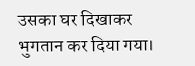उसका घर दिखाकर भुगतान कर दिया गया।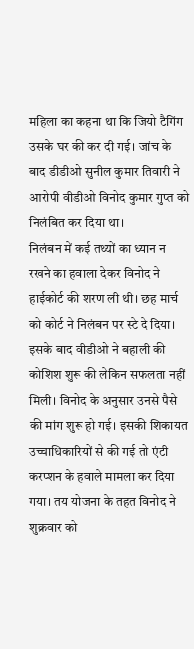महिला का कहना था कि जियो टैगिंग उसके घर की कर दी गई। जांच के बाद डीडीओ सुनील कुमार तिवारी ने आरोपी वीडीओ विनोद कुमार गुप्त को निलंबित कर दिया था।
निलंबन में कई तथ्यों का ध्यान न रखने का हवाला देकर विनोद ने हाईकोर्ट की शरण ली थी। छह मार्च को कोर्ट ने निलंबन पर स्टे दे दिया। इसके बाद वीडीओ ने बहाली की कोशिश शुरू की लेकिन सफलता नहीं मिली। विनोद के अनुसार उनसे पैसे की मांग शुरू हो गई। इसकी शिकायत उच्चाधिकारियों से की गई तो एंटी करप्शन के हवाले मामला कर दिया गया। तय योजना के तहत विनोद ने शुक्रवार को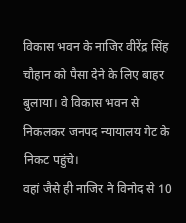विकास भवन के नाजिर वीरेंद्र सिंह चौहान को पैसा देने के लिए बाहर बुलाया। वे विकास भवन से निकलकर जनपद न्यायालय गेट के निकट पहुंचे।
वहां जैसे ही नाजिर ने विनोद से 10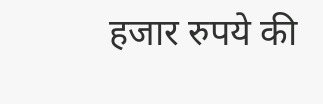हजार रुपये की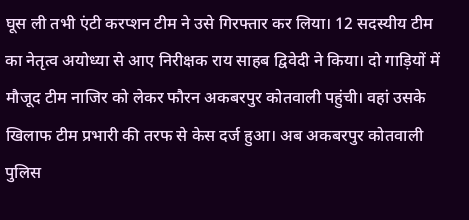घूस ली तभी एंटी करप्शन टीम ने उसे गिरफ्तार कर लिया। 12 सदस्यीय टीम का नेतृत्व अयोध्या से आए निरीक्षक राय साहब द्विवेदी ने किया। दो गाड़ियों में मौजूद टीम नाजिर को लेकर फौरन अकबरपुर कोतवाली पहुंची। वहां उसके खिलाफ टीम प्रभारी की तरफ से केस दर्ज हुआ। अब अकबरपुर कोतवाली पुलिस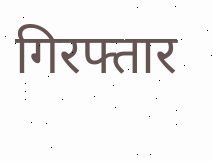गिरफ्तार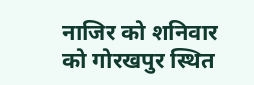नाजिर को शनिवार को गोरखपुर स्थित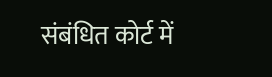संबंधित कोर्ट में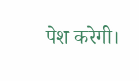पेश करेगी।